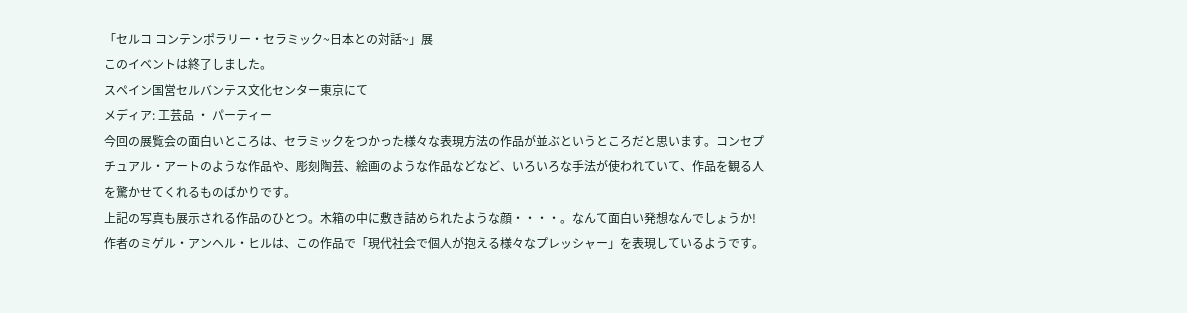「セルコ コンテンポラリー・セラミック~日本との対話~」展
このイベントは終了しました。
スペイン国営セルバンテス文化センター東京にて
メディア: 工芸品 ・ パーティー
今回の展覧会の面白いところは、セラミックをつかった様々な表現方法の作品が並ぶというところだと思います。コンセプチュアル・アートのような作品や、彫刻陶芸、絵画のような作品などなど、いろいろな手法が使われていて、作品を観る人を驚かせてくれるものばかりです。
上記の写真も展示される作品のひとつ。木箱の中に敷き詰められたような顔・・・・。なんて面白い発想なんでしょうか!作者のミゲル・アンヘル・ヒルは、この作品で「現代社会で個人が抱える様々なプレッシャー」を表現しているようです。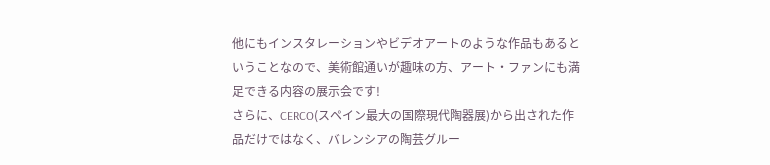他にもインスタレーションやビデオアートのような作品もあるということなので、美術館通いが趣味の方、アート・ファンにも満足できる内容の展示会です!
さらに、CERCO(スペイン最大の国際現代陶器展)から出された作品だけではなく、バレンシアの陶芸グルー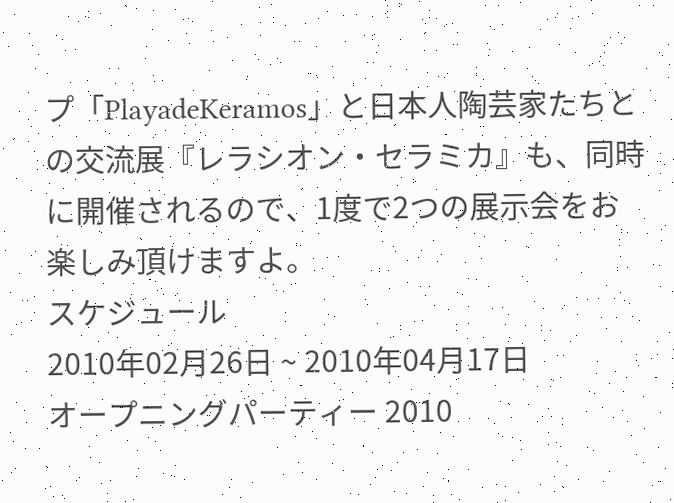プ「PlayadeKeramos」と日本人陶芸家たちとの交流展『レラシオン・セラミカ』も、同時に開催されるので、1度で2つの展示会をお楽しみ頂けますよ。
スケジュール
2010年02月26日 ~ 2010年04月17日
オープニングパーティー 2010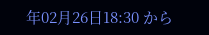年02月26日18:30 から